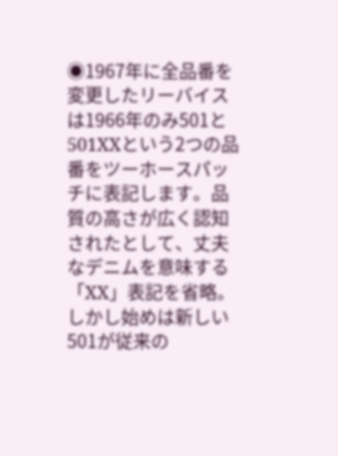◉1967年に全品番を変更したリーバイスは1966年のみ501と501XXという2つの品番をツーホースパッチに表記します。品質の高さが広く認知されたとして、丈夫なデニムを意味する「XX」表記を省略。しかし始めは新しい501が従来の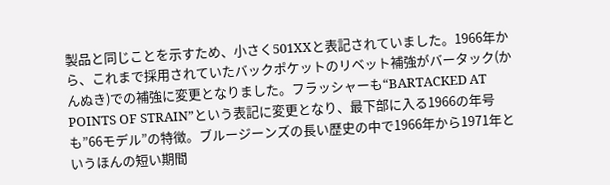製品と同じことを示すため、小さく501XXと表記されていました。1966年から、これまで採用されていたバックポケットのリベット補強がバータック(かんぬき)での補強に変更となりました。フラッシャーも“BARTACKED AT POINTS OF STRAIN”という表記に変更となり、最下部に入る1966の年号も”66モデル”の特徴。ブルージーンズの長い歴史の中で1966年から1971年というほんの短い期間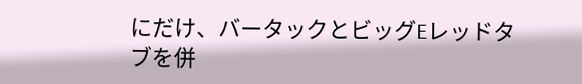にだけ、バータックとビッグEレッドタブを併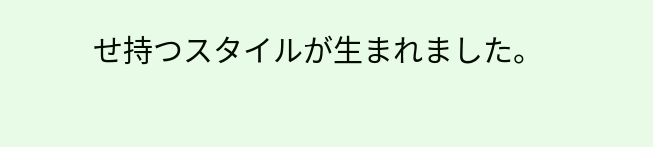せ持つスタイルが生まれました。